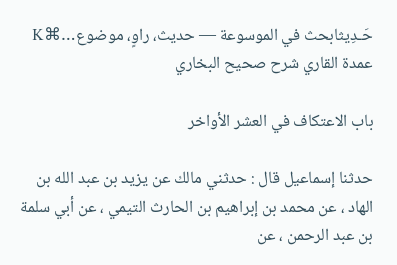حَـدِيثابحث في الموسوعة — حديث، راوٍ، موضوع…⌘K
عمدة القاري شرح صحيح البخاري

باب الاعتكاف في العشر الأواخر

حدثنا إسماعيل قال : حدثني مالك عن يزيد بن عبد الله بن الهاد ، عن محمد بن إبراهيم بن الحارث التيمي ، عن أبي سلمة بن عبد الرحمن ، عن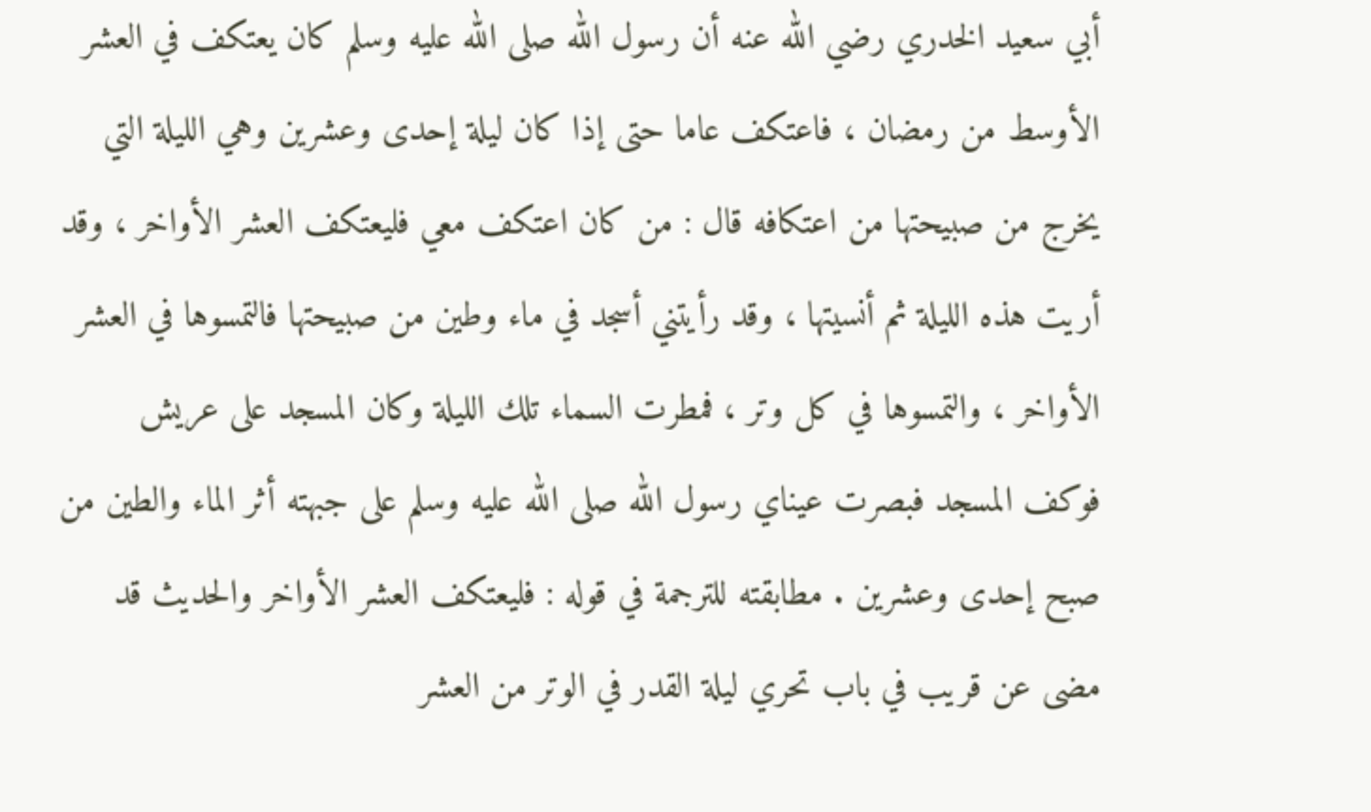أبي سعيد الخدري رضي الله عنه أن رسول الله صلى الله عليه وسلم كان يعتكف في العشر الأوسط من رمضان ، فاعتكف عاما حتى إذا كان ليلة إحدى وعشرين وهي الليلة التي يخرج من صبيحتها من اعتكافه قال : من كان اعتكف معي فليعتكف العشر الأواخر ، وقد أريت هذه الليلة ثم أنسيتها ، وقد رأيتني أسجد في ماء وطين من صبيحتها فالتمسوها في العشر الأواخر ، والتمسوها في كل وتر ، فمطرت السماء تلك الليلة وكان المسجد على عريش فوكف المسجد فبصرت عيناي رسول الله صلى الله عليه وسلم على جبهته أثر الماء والطين من صبح إحدى وعشرين . مطابقته للترجمة في قوله : فليعتكف العشر الأواخر والحديث قد مضى عن قريب في باب تحري ليلة القدر في الوتر من العشر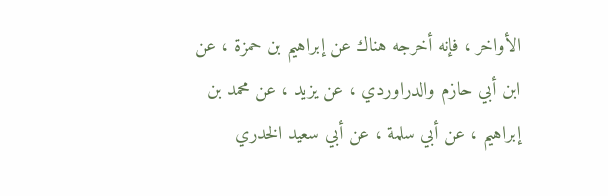الأواخر ، فإنه أخرجه هناك عن إبراهيم بن حمزة ، عن ابن أبي حازم والدراوردي ، عن يزيد ، عن محمد بن إبراهيم ، عن أبي سلمة ، عن أبي سعيد الخدري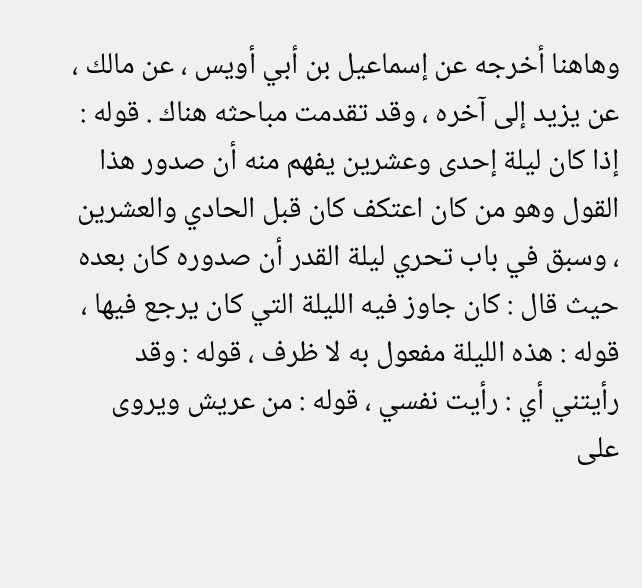وهاهنا أخرجه عن إسماعيل بن أبي أويس ، عن مالك ، عن يزيد إلى آخره ، وقد تقدمت مباحثه هناك . قوله : إذا كان ليلة إحدى وعشرين يفهم منه أن صدور هذا القول وهو من كان اعتكف كان قبل الحادي والعشرين ، وسبق في باب تحري ليلة القدر أن صدوره كان بعده حيث قال : كان جاوز فيه الليلة التي كان يرجع فيها ، قوله : هذه الليلة مفعول به لا ظرف ، قوله : وقد رأيتني أي : رأيت نفسي ، قوله : من عريش ويروى على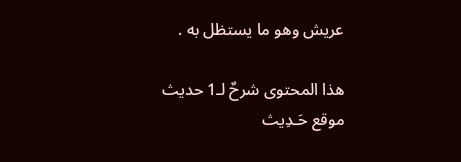عريش وهو ما يستظل به .

هذا المحتوى شرحٌ لـ1 حديث
موقع حَـدِيث